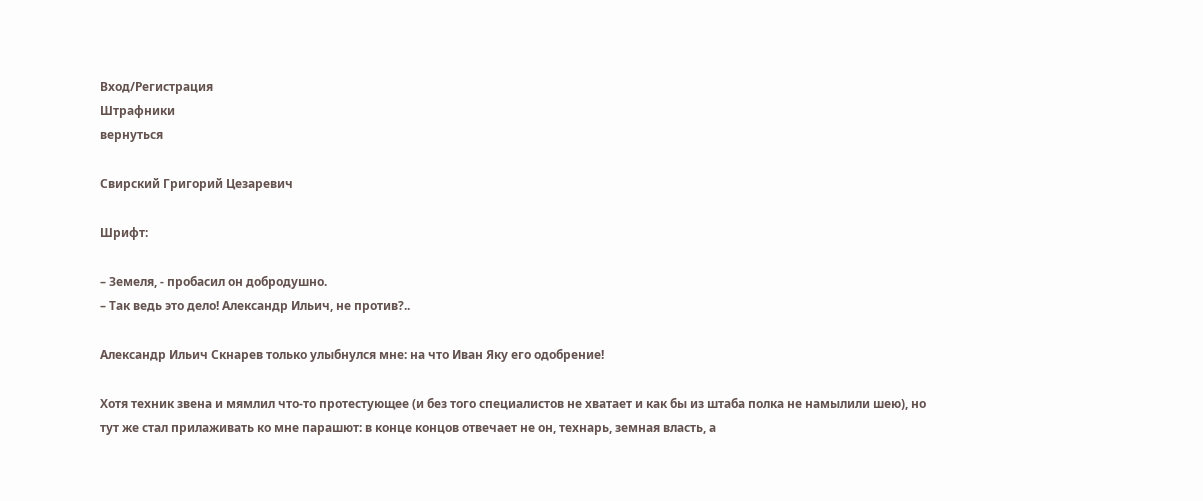Вход/Регистрация
Штрафники
вернуться

Свирский Григорий Цезаревич

Шрифт:

– Земеля, - пробасил он добродушно.
– Так ведь это дело! Александр Ильич, не против?..

Александр Ильич Скнарев только улыбнулся мне: на что Иван Яку его одобрение!

Хотя техник звена и мямлил что-то протестующее (и без того специалистов не хватает и как бы из штаба полка не намылили шею), но тут же стал прилаживать ко мне парашют: в конце концов отвечает не он, технарь, земная власть, а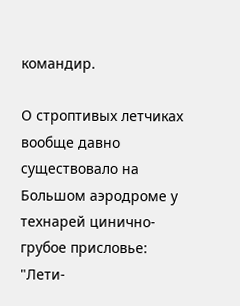командир.

О строптивых летчиках вообще давно существовало на Большом аэродроме у технарей цинично-грубое присловье: "Лети-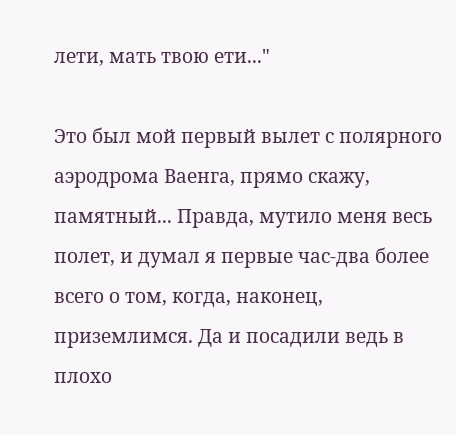лети, мать твою ети..."

Это был мой первый вылет с полярного аэродрома Ваенга, прямо скажу, памятный... Правда, мутило меня весь полет, и думал я первые час-два более всего о том, когда, наконец, приземлимся. Да и посадили ведь в плохо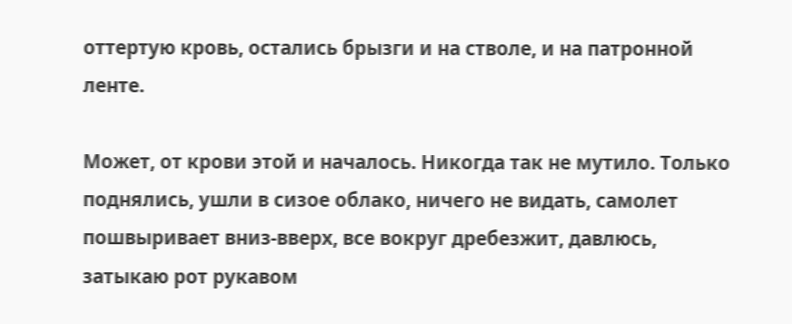оттертую кровь, остались брызги и на стволе, и на патронной ленте.

Может, от крови этой и началось. Никогда так не мутило. Только поднялись, ушли в сизое облако, ничего не видать, самолет пошвыривает вниз-вверх, все вокруг дребезжит, давлюсь, затыкаю рот рукавом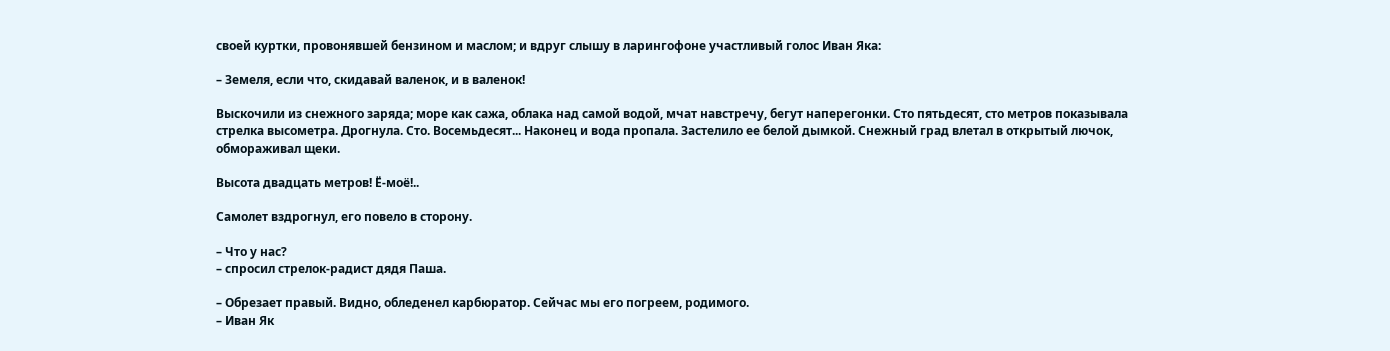своей куртки, провонявшей бензином и маслом; и вдруг слышу в ларингофоне участливый голос Иван Яка:

– Земеля, если что, скидавай валенок, и в валенок!

Выскочили из снежного заряда; море как сажа, облака над самой водой, мчат навстречу, бегут наперегонки. Сто пятьдесят, сто метров показывала стрелка высометра. Дрогнула. Сто. Восемьдесят... Наконец и вода пропала. Застелило ее белой дымкой. Снежный град влетал в открытый лючок, обмораживал щеки.

Высота двадцать метров! Ё-моё!..

Самолет вздрогнул, его повело в сторону.

– Что у нас?
– спросил стрелок-радист дядя Паша.

– Обрезает правый. Видно, обледенел карбюратор. Сейчас мы его погреем, родимого.
– Иван Як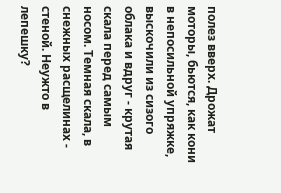полез вверх. Дрожат моторы, бьются, как кони в непосильной упряжке, выскочили из сизого облака и вдруг - крутая скала перед самым носом. Темная скала, в снежных расщелинах - стеной. Неужто в лепешку?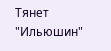Тянет "Ильюшин"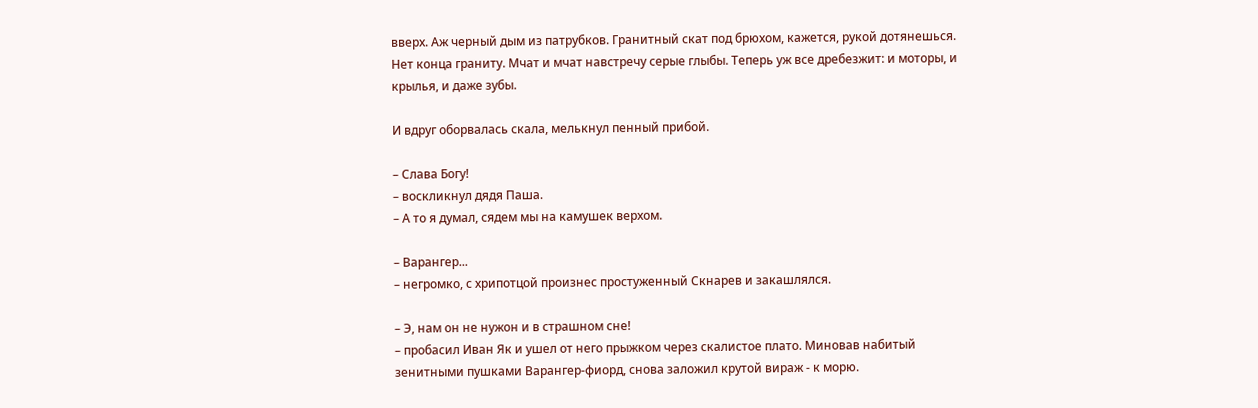вверх. Аж черный дым из патрубков. Гранитный скат под брюхом, кажется, рукой дотянешься. Нет конца граниту. Мчат и мчат навстречу серые глыбы. Теперь уж все дребезжит: и моторы, и крылья, и даже зубы.

И вдруг оборвалась скала, мелькнул пенный прибой.

– Слава Богу!
– воскликнул дядя Паша.
– А то я думал, сядем мы на камушек верхом.

– Варангер...
– негромко, с хрипотцой произнес простуженный Скнарев и закашлялся.

– Э, нам он не нужон и в страшном сне!
– пробасил Иван Як и ушел от него прыжком через скалистое плато. Миновав набитый зенитными пушками Варангер-фиорд, снова заложил крутой вираж - к морю.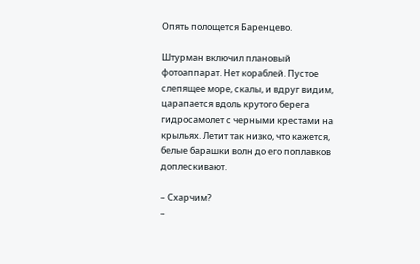Опять полощется Баренцево.

Штурман включил плановый фотоаппарат. Нет кораблей. Пустое слепящее море, скалы, и вдруг видим, царапается вдоль крутого берега гидросамолет с черными крестами на крыльях. Летит так низко, что кажется, белые барашки волн до его поплавков доплескивают.

– Схарчим?
–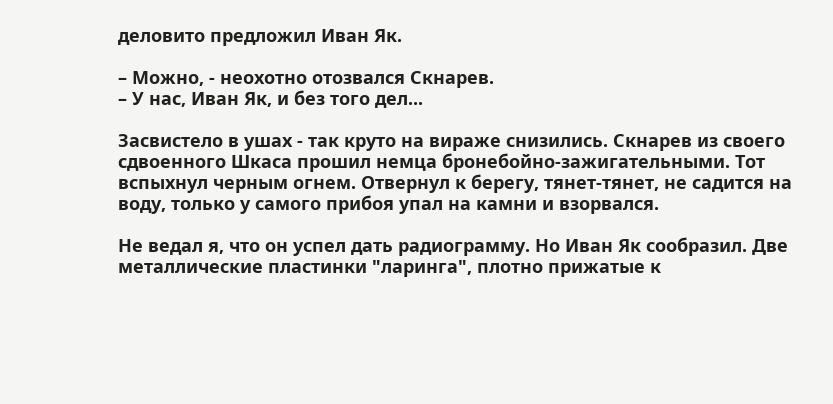деловито предложил Иван Як.

– Можно, - неохотно отозвался Скнарев.
– У нас, Иван Як, и без того дел...

Засвистело в ушах - так круто на вираже снизились. Скнарев из своего сдвоенного Шкаса прошил немца бронебойно-зажигательными. Тот вспыхнул черным огнем. Отвернул к берегу, тянет-тянет, не садится на воду, только у самого прибоя упал на камни и взорвался.

Не ведал я, что он успел дать радиограмму. Но Иван Як сообразил. Две металлические пластинки "ларинга", плотно прижатые к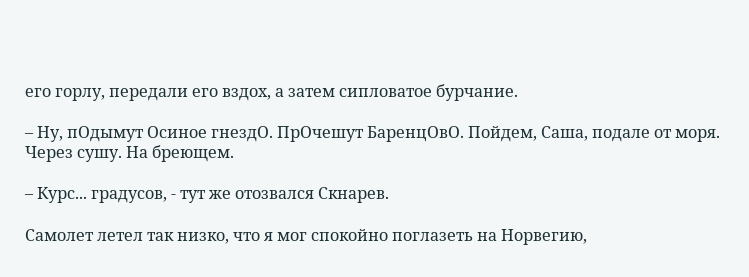его горлу, передали его вздох, а затем сипловатое бурчание.

– Ну, пОдымут Осиное гнездО. ПрОчешут БаренцОвО. Пойдем, Саша, подале от моря. Через сушу. На бреющем.

– Курс... градусов, - тут же отозвался Скнарев.

Самолет летел так низко, что я мог спокойно поглазеть на Норвегию,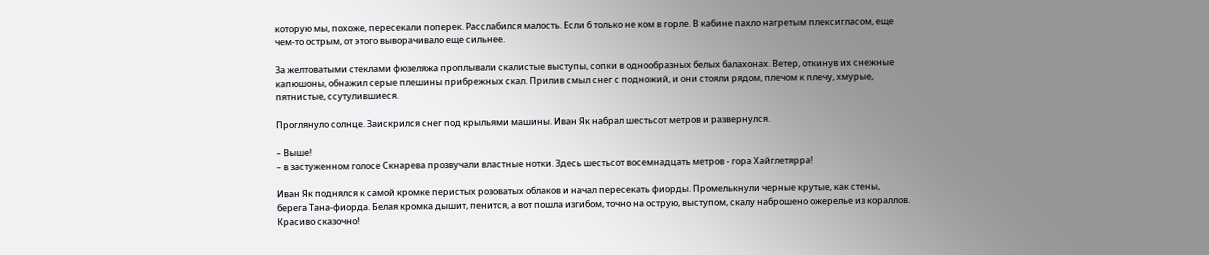которую мы, похоже, пересекали поперек. Расслабился малость. Если б только не ком в горле. В кабине пахло нагретым плексигласом, еще чем-то острым, от этого выворачивало еще сильнее.

За желтоватыми стеклами фюзеляжа проплывали скалистые выступы, сопки в однообразных белых балахонах. Ветер, откинув их снежные капюшоны, обнажил серые плешины прибрежных скал. Прилив смыл снег с подножий, и они стояли рядом, плечом к плечу, хмурые, пятнистые, ссутулившиеся.

Проглянуло солнце. Заискрился снег под крыльями машины. Иван Як набрал шестьсот метров и развернулся.

– Выше!
– в застуженном голосе Скнарева прозвучали властные нотки. Здесь шестьсот восемнадцать метров - гора Хайглетярра!

Иван Як поднялся к самой кромке перистых розоватых облаков и начал пересекать фиорды. Промелькнули черные крутые, как стены, берега Тана-фиорда. Белая кромка дышит, пенится, а вот пошла изгибом, точно на острую, выступом, скалу наброшено ожерелье из кораллов. Красиво сказочно!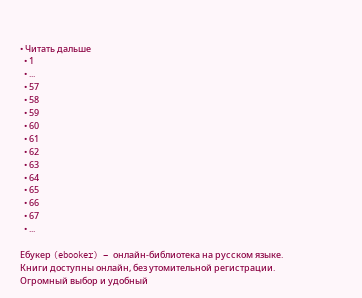• Читать дальше
  • 1
  • ...
  • 57
  • 58
  • 59
  • 60
  • 61
  • 62
  • 63
  • 64
  • 65
  • 66
  • 67
  • ...

Ебукер (ebooker) – онлайн-библиотека на русском языке. Книги доступны онлайн, без утомительной регистрации. Огромный выбор и удобный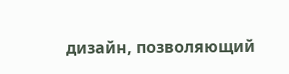дизайн, позволяющий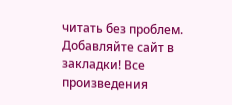читать без проблем. Добавляйте сайт в закладки! Все произведения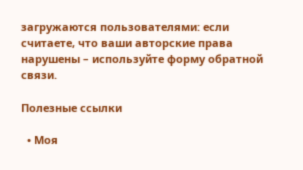загружаются пользователями: если считаете, что ваши авторские права нарушены – используйте форму обратной связи.

Полезные ссылки

  • Моя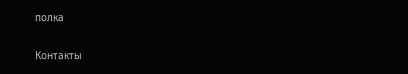полка

Контакты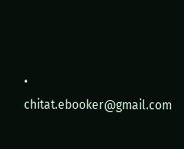• chitat.ebooker@gmail.com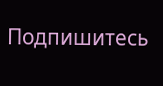Подпишитесь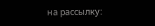на рассылку: